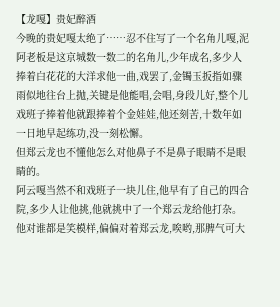【龙嘎】贵妃醉酒
今晚的贵妃嘎太绝了……忍不住写了一个名角儿嘎,泥
阿老板是这京城数一数二的名角儿,少年成名,多少人捧着白花花的大洋求他一曲,戏罢了,金镯玉扳指如骤雨似地往台上抛,关键是他能唱,会唱,身段儿好,整个儿戏班子捧着他就跟捧着个金娃娃,他还刻苦,十数年如一日地早起练功,没一刻松懈。
但郑云龙也不懂他怎么对他鼻子不是鼻子眼睛不是眼睛的。
阿云嘎当然不和戏班子一块儿住,他早有了自己的四合院,多少人让他挑,他就挑中了一个郑云龙给他打杂。 他对谁都是笑模样,偏偏对着郑云龙,唉哟,那脾气可大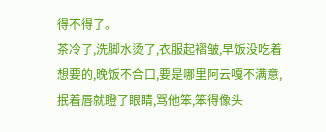得不得了。
茶冷了,洗脚水烫了,衣服起褶皱,早饭没吃着想要的,晚饭不合口,要是哪里阿云嘎不满意,抿着唇就瞪了眼睛,骂他笨,笨得像头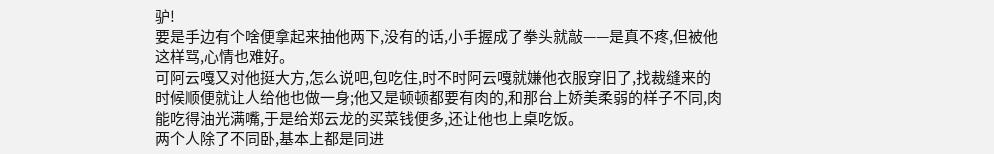驴!
要是手边有个啥便拿起来抽他两下,没有的话,小手握成了拳头就敲——是真不疼,但被他这样骂,心情也难好。
可阿云嘎又对他挺大方,怎么说吧,包吃住,时不时阿云嘎就嫌他衣服穿旧了,找裁缝来的时候顺便就让人给他也做一身;他又是顿顿都要有肉的,和那台上娇美柔弱的样子不同,肉能吃得油光满嘴,于是给郑云龙的买菜钱便多,还让他也上桌吃饭。
两个人除了不同卧,基本上都是同进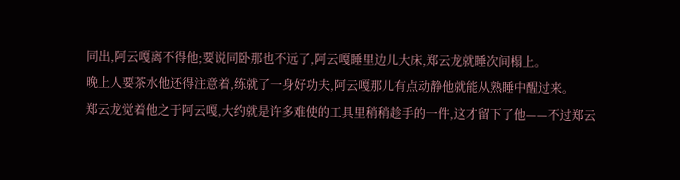同出,阿云嘎离不得他;要说同卧那也不远了,阿云嘎睡里边儿大床,郑云龙就睡次间榻上。
晚上人要茶水他还得注意着,练就了一身好功夫,阿云嘎那儿有点动静他就能从熟睡中醒过来。
郑云龙觉着他之于阿云嘎,大约就是许多难使的工具里稍稍趁手的一件,这才留下了他——不过郑云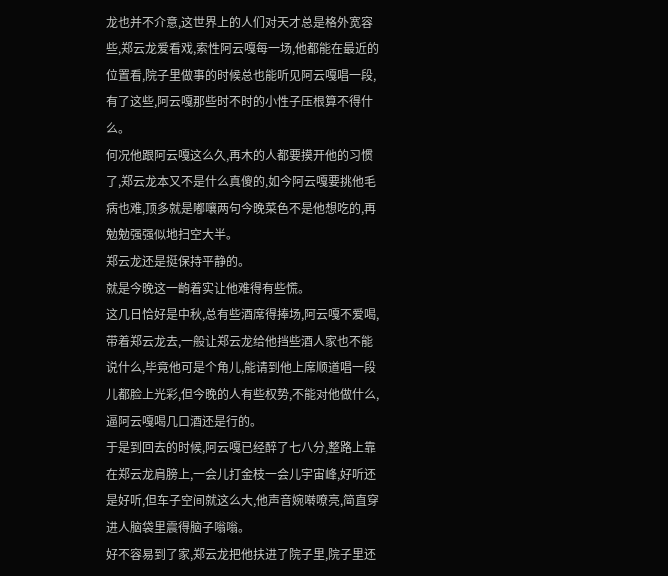龙也并不介意,这世界上的人们对天才总是格外宽容些,郑云龙爱看戏,索性阿云嘎每一场,他都能在最近的位置看,院子里做事的时候总也能听见阿云嘎唱一段,有了这些,阿云嘎那些时不时的小性子压根算不得什么。
何况他跟阿云嘎这么久,再木的人都要摸开他的习惯了,郑云龙本又不是什么真傻的,如今阿云嘎要挑他毛病也难,顶多就是嘟嚷两句今晚菜色不是他想吃的,再勉勉强强似地扫空大半。
郑云龙还是挺保持平静的。
就是今晚这一齣着实让他难得有些慌。
这几日恰好是中秋,总有些酒席得捧场,阿云嘎不爱喝,带着郑云龙去,一般让郑云龙给他挡些酒人家也不能说什么,毕竟他可是个角儿,能请到他上席顺道唱一段儿都脸上光彩,但今晚的人有些权势,不能对他做什么,逼阿云嘎喝几口酒还是行的。
于是到回去的时候,阿云嘎已经醉了七八分,整路上靠在郑云龙肩膀上,一会儿打金枝一会儿宇宙峰,好听还是好听,但车子空间就这么大,他声音婉啭嘹亮,简直穿进人脑袋里震得脑子嗡嗡。
好不容易到了家,郑云龙把他扶进了院子里,院子里还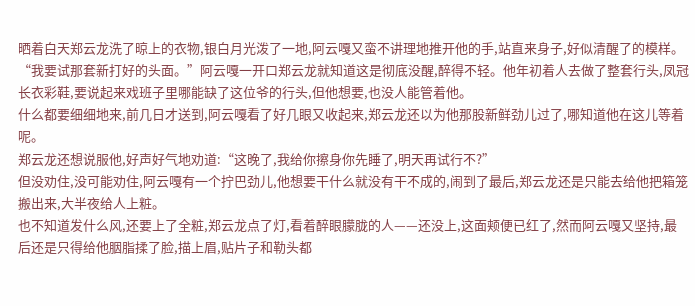晒着白天郑云龙洗了晾上的衣物,银白月光泼了一地,阿云嘎又蛮不讲理地推开他的手,站直来身子,好似清醒了的模样。
“我要试那套新打好的头面。”阿云嘎一开口郑云龙就知道这是彻底没醒,醉得不轻。他年初着人去做了整套行头,凤冠长衣彩鞋,要说起来戏班子里哪能缺了这位爷的行头,但他想要,也没人能管着他。
什么都要细细地来,前几日才送到,阿云嘎看了好几眼又收起来,郑云龙还以为他那股新鲜劲儿过了,哪知道他在这儿等着呢。
郑云龙还想说服他,好声好气地劝道:“这晚了,我给你擦身你先睡了,明天再试行不?”
但没劝住,没可能劝住,阿云嘎有一个拧巴劲儿,他想要干什么就没有干不成的,闹到了最后,郑云龙还是只能去给他把箱笼搬出来,大半夜给人上粧。
也不知道发什么风,还要上了全粧,郑云龙点了灯,看着醉眼朦胧的人——还没上,这面颊便已红了,然而阿云嘎又坚持,最后还是只得给他胭脂揉了脸,描上眉,贴片子和勒头都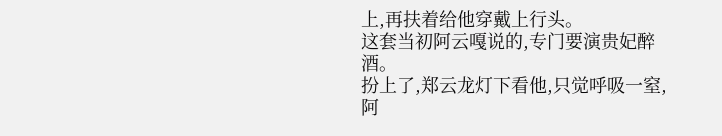上,再扶着给他穿戴上行头。
这套当初阿云嘎说的,专门要演贵妃醉酒。
扮上了,郑云龙灯下看他,只觉呼吸一窒,阿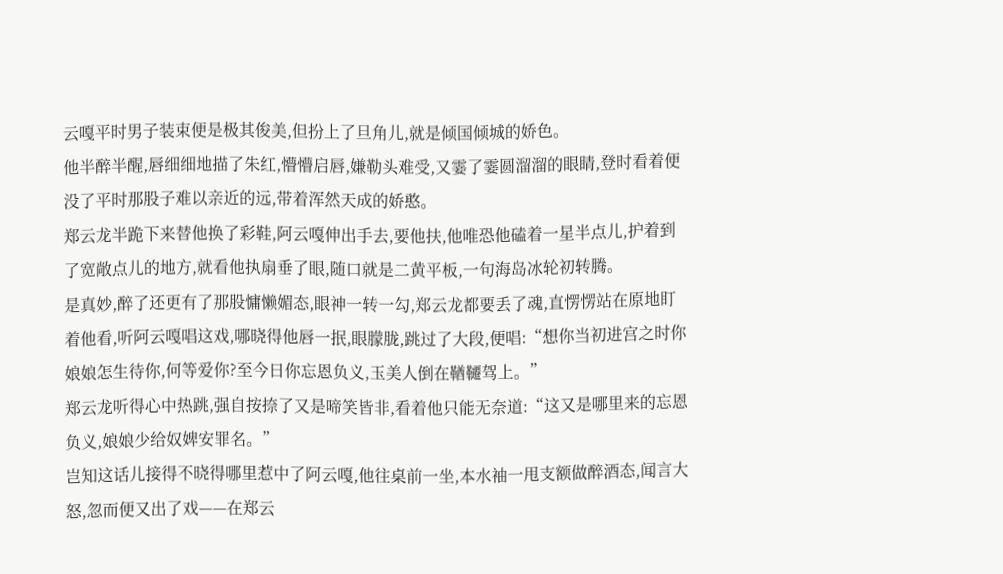云嘎平时男子装束便是极其俊美,但扮上了旦角儿,就是倾国倾城的娇色。
他半醉半醒,唇细细地描了朱红,懵懵启唇,嫌勒头难受,又霎了霎圆溜溜的眼睛,登时看着便没了平时那股子难以亲近的远,带着浑然天成的娇憨。
郑云龙半跪下来替他换了彩鞋,阿云嘎伸出手去,要他扶,他唯恐他磕着一星半点儿,护着到了宽敞点儿的地方,就看他执扇垂了眼,随口就是二黄平板,一句海岛冰轮初转腾。
是真妙,醉了还更有了那股慵懒媚态,眼神一转一勾,郑云龙都要丢了魂,直愣愣站在原地盯着他看,听阿云嘎唱这戏,哪晓得他唇一抿,眼朦胧,跳过了大段,便唱:“想你当初进宫之时你娘娘怎生待你,何等爱你?至今日你忘恩负义,玉美人倒在鞧韆驾上。”
郑云龙听得心中热跳,强自按捺了又是啼笑皆非,看着他只能无奈道:“这又是哪里来的忘恩负义,娘娘少给奴婢安罪名。”
岂知这话儿接得不晓得哪里惹中了阿云嘎,他往桌前一坐,本水袖一甩支额做醉酒态,闻言大怒,忽而便又出了戏——在郑云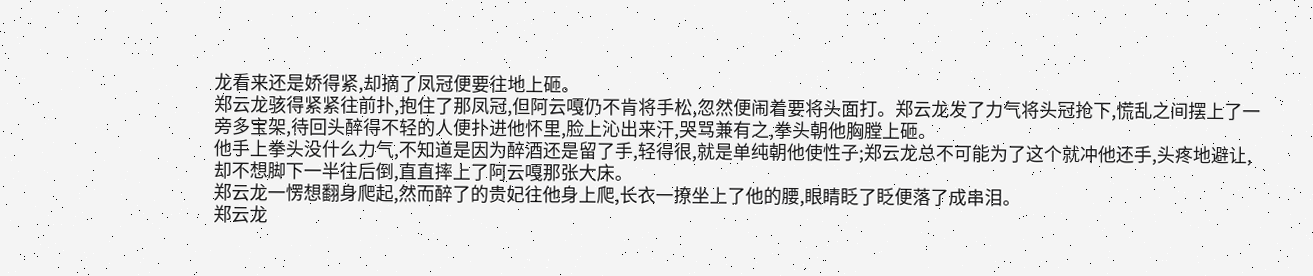龙看来还是娇得紧,却摘了凤冠便要往地上砸。
郑云龙骇得紧紧往前扑,抱住了那凤冠,但阿云嘎仍不肯将手松,忽然便闹着要将头面打。郑云龙发了力气将头冠抢下,慌乱之间摆上了一旁多宝架,待回头醉得不轻的人便扑进他怀里,脸上沁出来汗,哭骂兼有之,拳头朝他胸膛上砸。
他手上拳头没什么力气,不知道是因为醉酒还是留了手,轻得很,就是单纯朝他使性子;郑云龙总不可能为了这个就冲他还手,头疼地避让,却不想脚下一半往后倒,直直摔上了阿云嘎那张大床。
郑云龙一愣想翻身爬起,然而醉了的贵妃往他身上爬,长衣一撩坐上了他的腰,眼睛眨了眨便落了成串泪。
郑云龙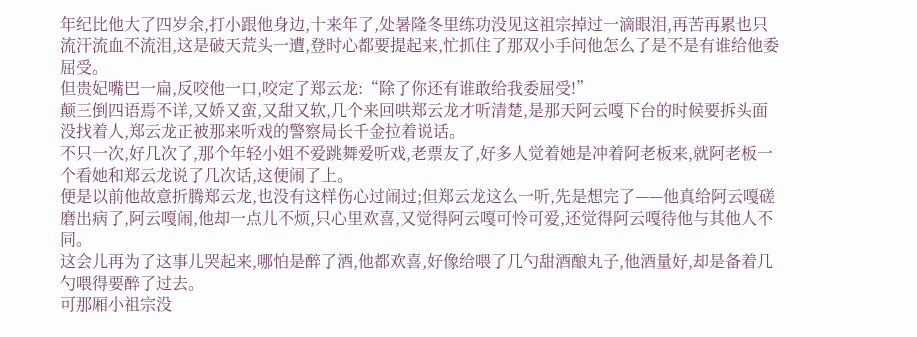年纪比他大了四岁余,打小跟他身边,十来年了,处暑隆冬里练功没见这祖宗掉过一滴眼泪,再苦再累也只流汗流血不流泪,这是破天荒头一遭,登时心都要提起来,忙抓住了那双小手问他怎么了是不是有谁给他委屈受。
但贵妃嘴巴一扁,反咬他一口,咬定了郑云龙:“除了你还有谁敢给我委屈受!”
颠三倒四语焉不详,又娇又蛮,又甜又软,几个来回哄郑云龙才听清楚,是那天阿云嘎下台的时候要拆头面没找着人,郑云龙正被那来听戏的警察局长千金拉着说话。
不只一次,好几次了,那个年轻小姐不爱跳舞爱听戏,老票友了,好多人觉着她是冲着阿老板来,就阿老板一个看她和郑云龙说了几次话,这便闹了上。
便是以前他故意折腾郑云龙,也没有这样伤心过闹过;但郑云龙这么一听,先是想完了——他真给阿云嘎磋磨出病了,阿云嘎闹,他却一点儿不烦,只心里欢喜,又觉得阿云嘎可怜可爱,还觉得阿云嘎待他与其他人不同。
这会儿再为了这事儿哭起来,哪怕是醉了酒,他都欢喜,好像给喂了几勺甜酒酿丸子,他酒量好,却是备着几勺喂得要醉了过去。
可那厢小祖宗没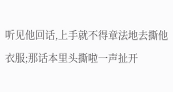听见他回话,上手就不得章法地去撕他衣服;那话本里头撕啦一声扯开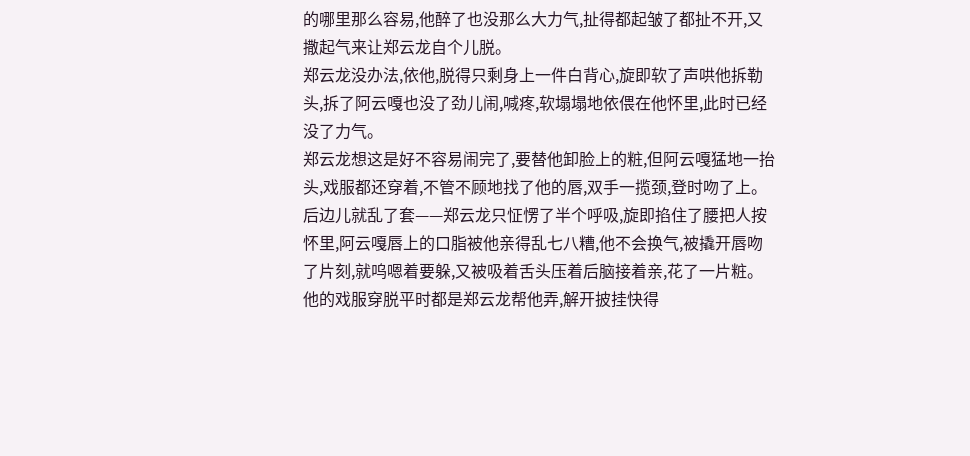的哪里那么容易,他醉了也没那么大力气,扯得都起皱了都扯不开,又撒起气来让郑云龙自个儿脱。
郑云龙没办法,依他,脱得只剩身上一件白背心,旋即软了声哄他拆勒头,拆了阿云嘎也没了劲儿闹,喊疼,软塌塌地依偎在他怀里,此时已经没了力气。
郑云龙想这是好不容易闹完了,要替他卸脸上的粧,但阿云嘎猛地一抬头,戏服都还穿着,不管不顾地找了他的唇,双手一揽颈,登时吻了上。
后边儿就乱了套——郑云龙只怔愣了半个呼吸,旋即掐住了腰把人按怀里,阿云嘎唇上的口脂被他亲得乱七八糟,他不会换气,被撬开唇吻了片刻,就呜嗯着要躲,又被吸着舌头压着后脑接着亲,花了一片粧。
他的戏服穿脱平时都是郑云龙帮他弄,解开披挂快得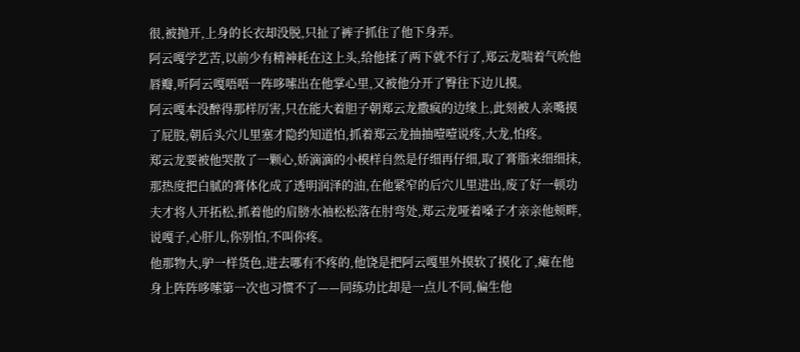很,被抛开,上身的长衣却没脱,只扯了裤子抓住了他下身弄。
阿云嘎学艺苦,以前少有精神耗在这上头,给他揉了两下就不行了,郑云龙喘着气吮他唇瓣,听阿云嘎唔唔一阵哆嗦出在他掌心里,又被他分开了臀往下边儿摸。
阿云嘎本没醉得那样厉害,只在能大着胆子朝郑云龙撒疯的边缘上,此刻被人亲嘴摸了屁股,朝后头穴儿里塞才隐约知道怕,抓着郑云龙抽抽噎噎说疼,大龙,怕疼。
郑云龙要被他哭散了一颗心,娇滴滴的小模样自然是仔细再仔细,取了膏脂来细细抹,那热度把白腻的膏体化成了透明润泽的油,在他紧窄的后穴儿里进出,废了好一顿功夫才将人开拓松,抓着他的肩膀水袖松松落在肘弯处,郑云龙哑着嗓子才亲亲他颊畔,说嘎子,心肝儿,你别怕,不叫你疼。
他那物大,驴一样货色,进去哪有不疼的,他饶是把阿云嘎里外摸软了摸化了,瘫在他身上阵阵哆嗦第一次也习惯不了——同练功比却是一点儿不同,偏生他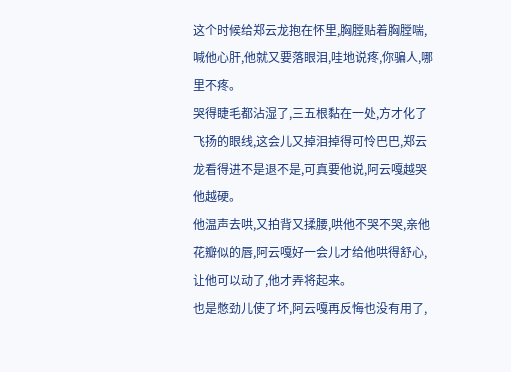这个时候给郑云龙抱在怀里,胸膛贴着胸膛喘,喊他心肝,他就又要落眼泪,哇地说疼,你骗人,哪里不疼。
哭得睫毛都沾湿了,三五根黏在一处,方才化了飞扬的眼线,这会儿又掉泪掉得可怜巴巴,郑云龙看得进不是退不是,可真要他说,阿云嘎越哭他越硬。
他温声去哄,又拍背又揉腰,哄他不哭不哭,亲他花瓣似的唇,阿云嘎好一会儿才给他哄得舒心,让他可以动了,他才弄将起来。
也是憋劲儿使了坏,阿云嘎再反悔也没有用了,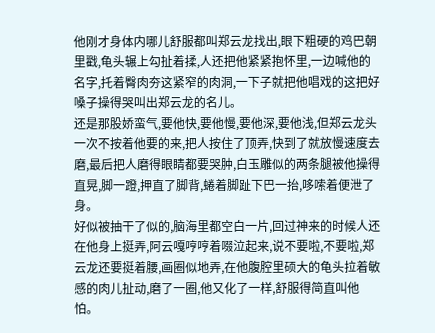他刚才身体内哪儿舒服都叫郑云龙找出,眼下粗硬的鸡巴朝里戳,龟头辗上勾扯着揉,人还把他紧紧抱怀里,一边喊他的名字,托着臀肉夯这紧窄的肉洞,一下子就把他唱戏的这把好嗓子操得哭叫出郑云龙的名儿。
还是那股娇蛮气,要他快,要他慢,要他深,要他浅,但郑云龙头一次不按着他要的来,把人按住了顶弄,快到了就放慢速度去磨,最后把人磨得眼睛都要哭肿,白玉雕似的两条腿被他操得直晃,脚一蹬,押直了脚背,蜷着脚趾下巴一抬,哆嗦着便泄了身。
好似被抽干了似的,脑海里都空白一片,回过神来的时候人还在他身上挺弄,阿云嘎哼哼着啜泣起来,说不要啦,不要啦,郑云龙还要挺着腰,画圈似地弄,在他腹腔里硕大的龟头拉着敏感的肉儿扯动,磨了一圈,他又化了一样,舒服得简直叫他怕。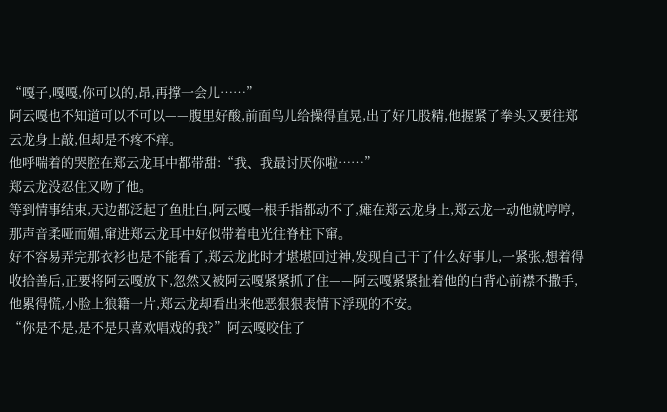“嘎子,嘎嘎,你可以的,昂,再撑一会儿……”
阿云嘎也不知道可以不可以——腹里好酸,前面鸟儿给操得直晃,出了好几股精,他握紧了拳头又要往郑云龙身上敲,但却是不疼不痒。
他呼喘着的哭腔在郑云龙耳中都带甜:“我、我最讨厌你啦……”
郑云龙没忍住又吻了他。
等到情事结束,天边都泛起了鱼肚白,阿云嘎一根手指都动不了,瘫在郑云龙身上,郑云龙一动他就哼哼,那声音柔哑而媚,窜进郑云龙耳中好似带着电光往脊柱下窜。
好不容易弄完那衣衫也是不能看了,郑云龙此时才堪堪回过神,发现自己干了什么好事儿,一紧张,想着得收拾善后,正要将阿云嘎放下,忽然又被阿云嘎紧紧抓了住——阿云嘎紧紧扯着他的白背心前襟不撒手,他累得慌,小脸上狼籍一片,郑云龙却看出来他恶狠狠表情下浮现的不安。
“你是不是,是不是只喜欢唱戏的我?”阿云嘎咬住了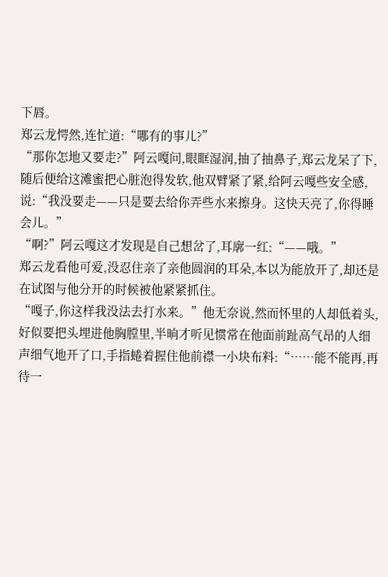下唇。
郑云龙愕然,连忙道:“哪有的事儿?”
“那你怎地又要走?”阿云嘎问,眼眶湿润,抽了抽鼻子,郑云龙呆了下,随后便给这滩蜜把心脏泡得发软,他双臂紧了紧,给阿云嘎些安全感,说:“我没要走——只是要去给你弄些水来擦身。这快天亮了,你得睡会儿。”
“啊?”阿云嘎这才发现是自己想岔了,耳廓一红:“——哦。”
郑云龙看他可爱,没忍住亲了亲他圆润的耳朵,本以为能放开了,却还是在试图与他分开的时候被他紧紧抓住。
“嘎子,你这样我没法去打水来。”他无奈说,然而怀里的人却低着头,好似要把头埋进他胸膛里,半晌才听见惯常在他面前趾高气昂的人细声细气地开了口,手指蜷着握住他前襟一小块布料:“……能不能再,再待一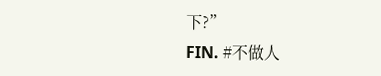下?”
FIN. #不做人